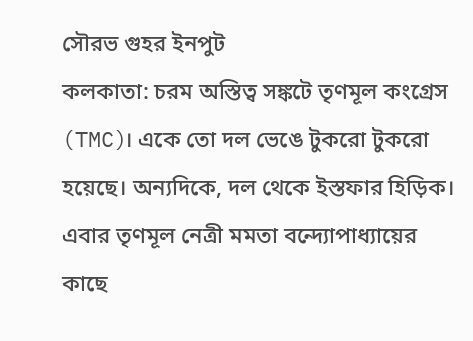সৌরভ গুহর ইনপুট
কলকাতা: চরম অস্তিত্ব সঙ্কটে তৃণমূল কংগ্রেস (TMC)। একে তো দল ভেঙে টুকরো টুকরো হয়েছে। অন্যদিকে, দল থেকে ইস্তফার হিড়িক। এবার তৃণমূল নেত্রী মমতা বন্দ্যোপাধ্যায়ের কাছে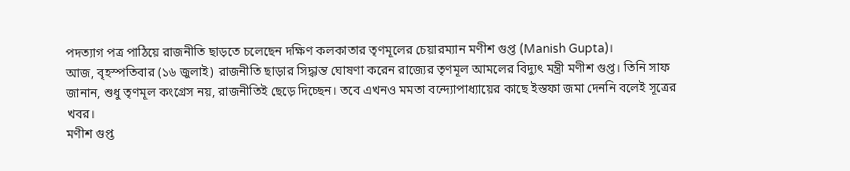পদত্যাগ পত্র পাঠিয়ে রাজনীতি ছাড়তে চলেছেন দক্ষিণ কলকাতার তৃণমূলের চেয়ারম্যান মণীশ গুপ্ত (Manish Gupta)।
আজ, বৃহস্পতিবার (১৬ জুলাই) রাজনীতি ছাড়ার সিদ্ধান্ত ঘোষণা করেন রাজ্যের তৃণমূল আমলের বিদ্যুৎ মন্ত্রী মণীশ গুপ্ত। তিনি সাফ জানান, শুধু তৃণমূল কংগ্রেস নয়, রাজনীতিই ছেড়ে দিচ্ছেন। তবে এখনও মমতা বন্দ্যোপাধ্যায়ের কাছে ইস্তফা জমা দেননি বলেই সূত্রের খবর।
মণীশ গুপ্ত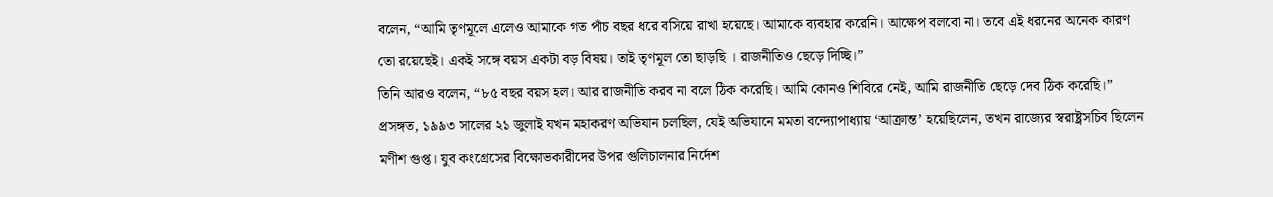বলেন, “আমি তৃণমূলে এলেও আমাকে গত পাঁচ বছর ধরে বসিয়ে রাখা হয়েছে। আমাকে ব্যবহার করেনি। আক্ষেপ বলবো না। তবে এই ধরনের অনেক কারণ তো রয়েছেই। একই সঙ্গে বয়স একটা বড় বিষয়। তাই তৃণমূল তো ছাড়ছি । রাজনীতিও ছেড়ে দিচ্ছি।”
তিনি আরও বলেন, “৮৫ বছর বয়স হল। আর রাজনীতি করব না বলে ঠিক করেছি। আমি কোনও শিবিরে নেই, আমি রাজনীতি ছেড়ে দেব ঠিক করেছি।”
প্রসঙ্গত, ১৯৯৩ সালের ২১ জুলাই যখন মহাকরণ অভিযান চলছিল, যেই অভিযানে মমতা বন্দ্যোপাধ্যায় ‘আক্রান্ত’ হয়েছিলেন, তখন রাজ্যের স্বরাষ্ট্রসচিব ছিলেন মণীশ গুপ্ত। যুব কংগ্রেসের বিক্ষোভকারীদের উপর গুলিচালনার নির্দেশ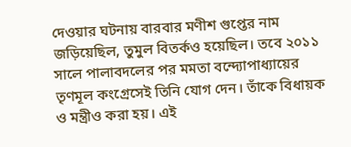দেওয়ার ঘটনায় বারবার মণীশ গুপ্তের নাম জড়িয়েছিল, তুমুল বিতর্কও হয়েছিল। তবে ২০১১ সালে পালাবদলের পর মমতা বন্দ্যোপাধ্যায়ের তৃণমূল কংগ্রেসেই তিনি যোগ দেন। তাঁকে বিধায়ক ও মন্ত্রীও করা হয়। এই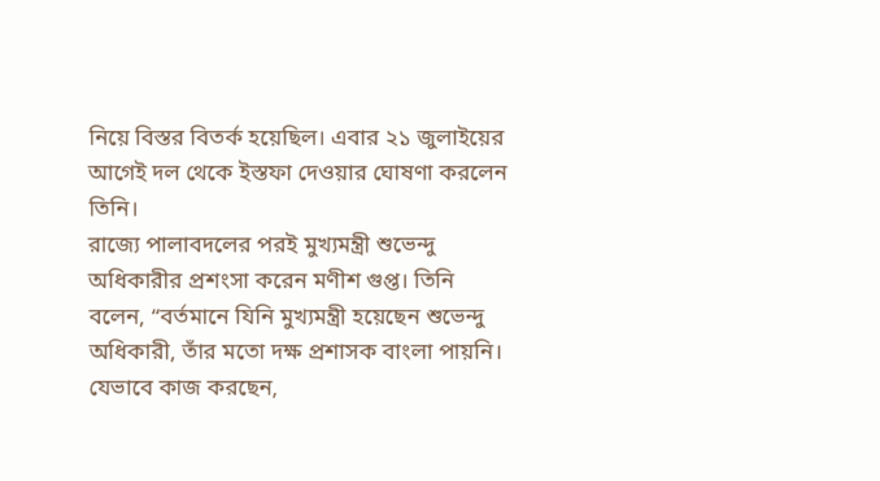নিয়ে বিস্তর বিতর্ক হয়েছিল। এবার ২১ জুলাইয়ের আগেই দল থেকে ইস্তফা দেওয়ার ঘোষণা করলেন তিনি।
রাজ্যে পালাবদলের পরই মুখ্যমন্ত্রী শুভেন্দু অধিকারীর প্রশংসা করেন মণীশ গুপ্ত। তিনি বলেন, “বর্তমানে যিনি মুখ্যমন্ত্রী হয়েছেন শুভেন্দু অধিকারী, তাঁর মতো দক্ষ প্রশাসক বাংলা পায়নি। যেভাবে কাজ করছেন,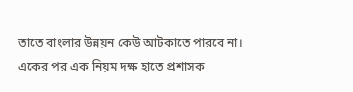তাতে বাংলার উন্নয়ন কেউ আটকাতে পারবে না। একের পর এক নিয়ম দক্ষ হাতে প্রশাসক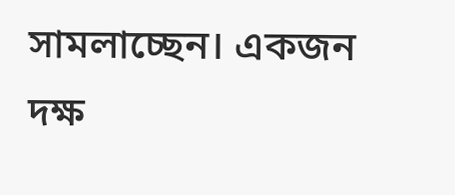সামলাচ্ছেন। একজন দক্ষ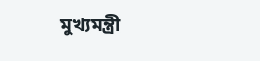মুখ্যমন্ত্রী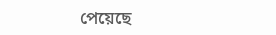পেয়েছে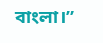বাংলা।”